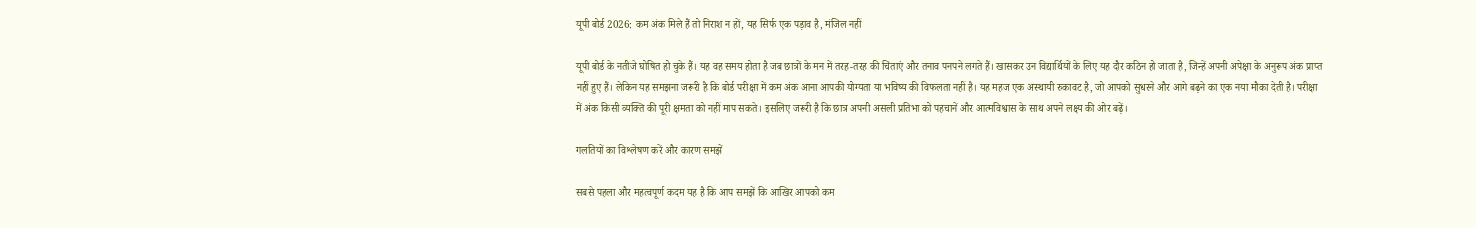यूपी बोर्ड 2026: कम अंक मिले हैं तो निराश न हों, यह सिर्फ एक पड़ाव है, मंजिल नहीं

यूपी बोर्ड के नतीजे घोषित हो चुके हैं। यह वह समय होता है जब छात्रों के मन में तरह-तरह की चिंताएं और तनाव पनपने लगते हैं। खासकर उन विद्यार्थियों के लिए यह दौर कठिन हो जाता है, जिन्हें अपनी अपेक्षा के अनुरूप अंक प्राप्त नहीं हुए हैं। लेकिन यह समझना जरूरी है कि बोर्ड परीक्षा में कम अंक आना आपकी योग्यता या भविष्य की विफलता नहीं है। यह महज एक अस्थायी रुकावट है, जो आपको सुधरने और आगे बढ़ने का एक नया मौका देती है। परीक्षा में अंक किसी व्यक्ति की पूरी क्षमता को नहीं माप सकते। इसलिए जरूरी है कि छात्र अपनी असली प्रतिभा को पहचानें और आत्मविश्वास के साथ अपने लक्ष्य की ओर बढ़ें।

गलतियों का विश्लेषण करें और कारण समझें

सबसे पहला और महत्वपूर्ण कदम यह है कि आप समझें कि आखिर आपको कम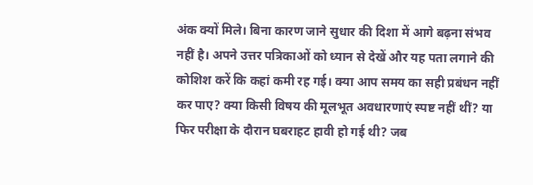अंक क्यों मिले। बिना कारण जाने सुधार की दिशा में आगे बढ़ना संभव नहीं है। अपने उत्तर पत्रिकाओं को ध्यान से देखें और यह पता लगाने की कोशिश करें कि कहां कमी रह गई। क्या आप समय का सही प्रबंधन नहीं कर पाए? क्या किसी विषय की मूलभूत अवधारणाएं स्पष्ट नहीं थीं? या फिर परीक्षा के दौरान घबराहट हावी हो गई थी? जब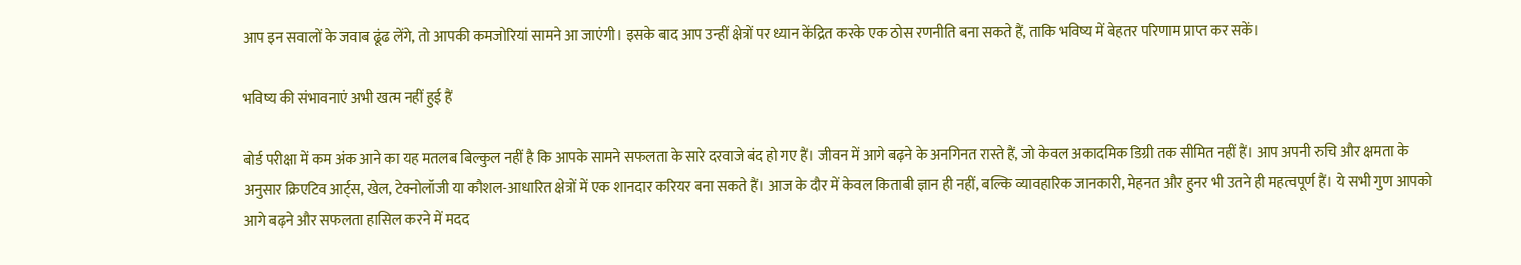आप इन सवालों के जवाब ढूंढ लेंगे, तो आपकी कमजोरियां सामने आ जाएंगी। इसके बाद आप उन्हीं क्षेत्रों पर ध्यान केंद्रित करके एक ठोस रणनीति बना सकते हैं, ताकि भविष्य में बेहतर परिणाम प्राप्त कर सकें।

भविष्य की संभावनाएं अभी खत्म नहीं हुई हैं

बोर्ड परीक्षा में कम अंक आने का यह मतलब बिल्कुल नहीं है कि आपके सामने सफलता के सारे दरवाजे बंद हो गए हैं। जीवन में आगे बढ़ने के अनगिनत रास्ते हैं, जो केवल अकादमिक डिग्री तक सीमित नहीं हैं। आप अपनी रुचि और क्षमता के अनुसार क्रिएटिव आर्ट्स, खेल, टेक्नोलॉजी या कौशल-आधारित क्षेत्रों में एक शानदार करियर बना सकते हैं। आज के दौर में केवल किताबी ज्ञान ही नहीं, बल्कि व्यावहारिक जानकारी, मेहनत और हुनर भी उतने ही महत्वपूर्ण हैं। ये सभी गुण आपको आगे बढ़ने और सफलता हासिल करने में मदद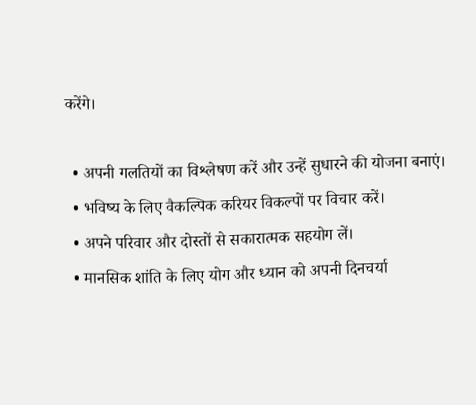करेंगे।

  • अपनी गलतियों का विश्लेषण करें और उन्हें सुधारने की योजना बनाएं।
  • भविष्य के लिए वैकल्पिक करियर विकल्पों पर विचार करें।
  • अपने परिवार और दोस्तों से सकारात्मक सहयोग लें।
  • मानसिक शांति के लिए योग और ध्यान को अपनी दिनचर्या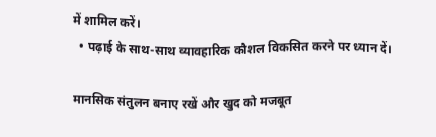में शामिल करें।
  • पढ़ाई के साथ-साथ व्यावहारिक कौशल विकसित करने पर ध्यान दें।

मानसिक संतुलन बनाए रखें और खुद को मजबूत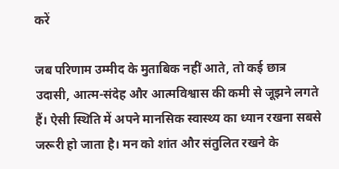करें

जब परिणाम उम्मीद के मुताबिक नहीं आते, तो कई छात्र उदासी, आत्म-संदेह और आत्मविश्वास की कमी से जूझने लगते हैं। ऐसी स्थिति में अपने मानसिक स्वास्थ्य का ध्यान रखना सबसे जरूरी हो जाता है। मन को शांत और संतुलित रखने के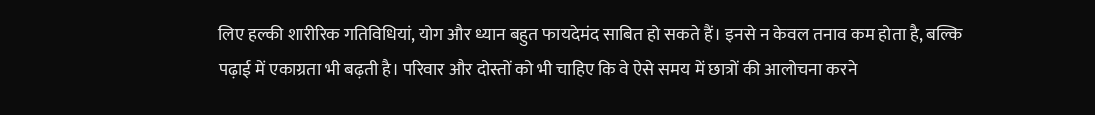लिए हल्की शारीरिक गतिविधियां, योग और ध्यान बहुत फायदेमंद साबित हो सकते हैं। इनसे न केवल तनाव कम होता है, बल्कि पढ़ाई में एकाग्रता भी बढ़ती है। परिवार और दोस्तों को भी चाहिए कि वे ऐसे समय में छात्रों की आलोचना करने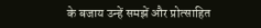के बजाय उन्हें समझें और प्रोत्साहित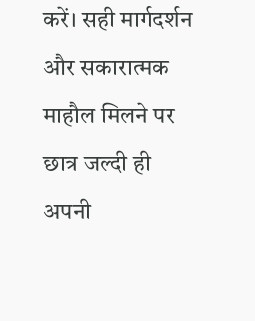करें। सही मार्गदर्शन और सकारात्मक माहौल मिलने पर छात्र जल्दी ही अपनी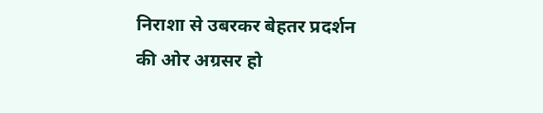निराशा से उबरकर बेहतर प्रदर्शन की ओर अग्रसर हो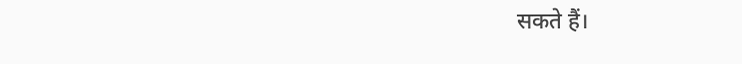सकते हैं।